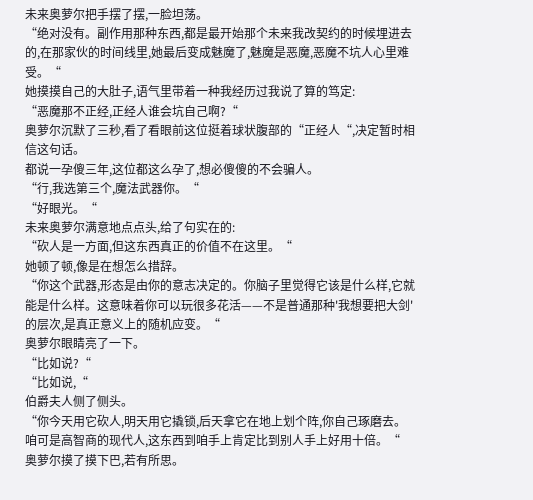未来奥萝尔把手摆了摆,一脸坦荡。
“绝对没有。副作用那种东西,都是最开始那个未来我改契约的时候埋进去的,在那家伙的时间线里,她最后变成魅魔了,魅魔是恶魔,恶魔不坑人心里难受。“
她摸摸自己的大肚子,语气里带着一种我经历过我说了算的笃定:
“恶魔那不正经,正经人谁会坑自己啊?“
奥萝尔沉默了三秒,看了看眼前这位挺着球状腹部的“正经人“,决定暂时相信这句话。
都说一孕傻三年,这位都这么孕了,想必傻傻的不会骗人。
“行,我选第三个,魔法武器你。“
“好眼光。“
未来奥萝尔满意地点点头,给了句实在的:
“砍人是一方面,但这东西真正的价值不在这里。“
她顿了顿,像是在想怎么措辞。
“你这个武器,形态是由你的意志决定的。你脑子里觉得它该是什么样,它就能是什么样。这意味着你可以玩很多花活——不是普通那种'我想要把大剑'的层次,是真正意义上的随机应变。“
奥萝尔眼睛亮了一下。
“比如说?“
“比如说,“
伯爵夫人侧了侧头。
“你今天用它砍人,明天用它撬锁,后天拿它在地上划个阵,你自己琢磨去。咱可是高智商的现代人,这东西到咱手上肯定比到别人手上好用十倍。“
奥萝尔摸了摸下巴,若有所思。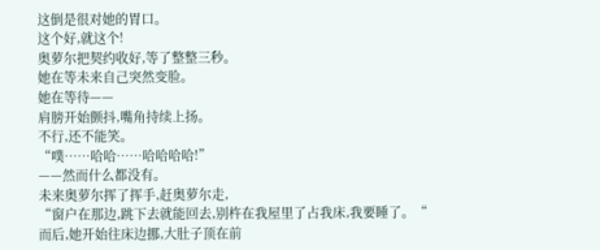这倒是很对她的胃口。
这个好,就这个!
奥萝尔把契约收好,等了整整三秒。
她在等未来自己突然变脸。
她在等待——
肩膀开始颤抖,嘴角持续上扬。
不行,还不能笑。
“噗……哈哈……哈哈哈哈!”
——然而什么都没有。
未来奥萝尔挥了挥手,赶奥萝尔走,
“窗户在那边,跳下去就能回去,别杵在我屋里了占我床,我要睡了。“
而后,她开始往床边挪,大肚子顶在前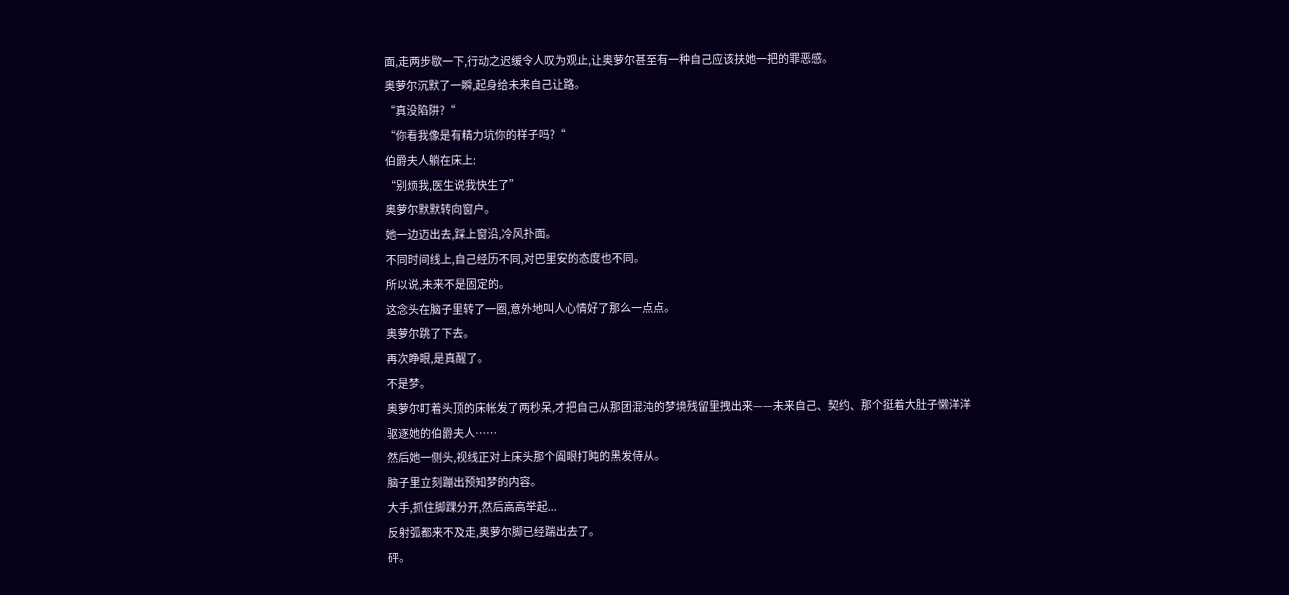面,走两步歇一下,行动之迟缓令人叹为观止,让奥萝尔甚至有一种自己应该扶她一把的罪恶感。
奥萝尔沉默了一瞬,起身给未来自己让路。
“真没陷阱?“
“你看我像是有精力坑你的样子吗?“
伯爵夫人躺在床上:
“别烦我,医生说我快生了”
奥萝尔默默转向窗户。
她一边迈出去,踩上窗沿,冷风扑面。
不同时间线上,自己经历不同,对巴里安的态度也不同。
所以说,未来不是固定的。
这念头在脑子里转了一圈,意外地叫人心情好了那么一点点。
奥萝尔跳了下去。
再次睁眼,是真醒了。
不是梦。
奥萝尔盯着头顶的床帐发了两秒呆,才把自己从那团混沌的梦境残留里拽出来——未来自己、契约、那个挺着大肚子懒洋洋驱逐她的伯爵夫人……
然后她一侧头,视线正对上床头那个阖眼打盹的黑发侍从。
脑子里立刻蹦出预知梦的内容。
大手,抓住脚踝分开,然后高高举起...
反射弧都来不及走,奥萝尔脚已经踹出去了。
砰。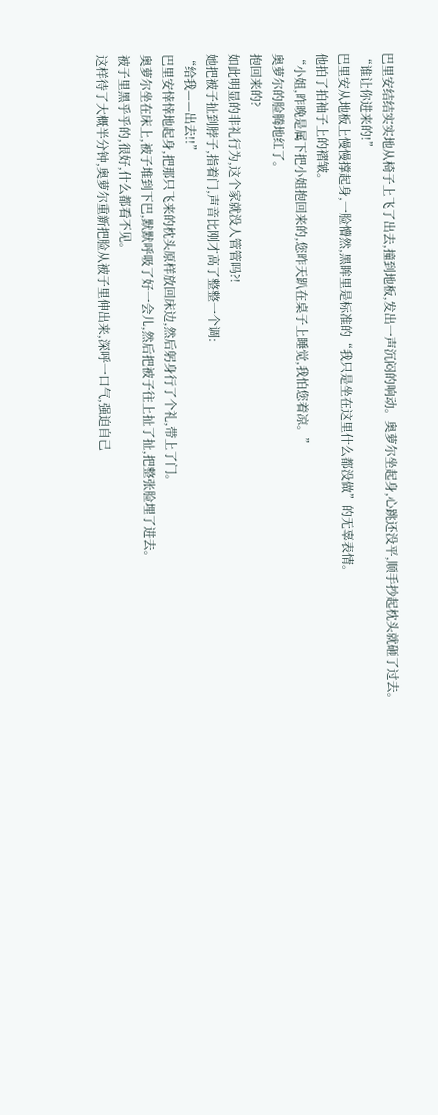巴里安结结实实地从椅子上飞了出去,撞到地板,发出一声沉闷的响动。奥萝尔坐起身,心跳还没平,顺手抄起枕头就砸了过去。
“谁让你进来的!”
巴里安从地板上慢慢撑起身,一脸懵然,黑眸里是标准的“我只是坐在这里什么都没做”的无辜表情。
他拍了拍袖子上的褶皱。
“小姐,昨晚是属下把小姐抱回来的,您昨天趴在桌子上睡觉,我怕您着凉。”
奥萝尔的脸腾地红了。
抱回来的?
如此明显的非礼行为,这个家就没人管管吗?!
她把被子扯到脖子,指着门,声音比刚才高了整整一个调:
“给我——出去!!”
巴里安悻悻地起身,把那只飞来的枕头原样放回床边,然后躬身行了个礼,带上了门。
奥萝尔坐在床上,被子堆到下巴,默默呼吸了好一会儿,然后把被子往上扯了扯,把整张脸埋了进去。
被子里黑乎乎的,很好,什么都看不见。
这样待了大概半分钟,奥萝尔重新把脸从被子里伸出来,深呼一口气,强迫自己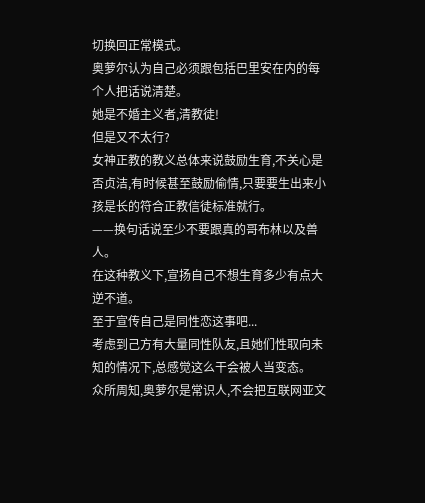切换回正常模式。
奥萝尔认为自己必须跟包括巴里安在内的每个人把话说清楚。
她是不婚主义者,清教徒!
但是又不太行?
女神正教的教义总体来说鼓励生育,不关心是否贞洁,有时候甚至鼓励偷情,只要要生出来小孩是长的符合正教信徒标准就行。
——换句话说至少不要跟真的哥布林以及兽人。
在这种教义下,宣扬自己不想生育多少有点大逆不道。
至于宣传自己是同性恋这事吧...
考虑到己方有大量同性队友,且她们性取向未知的情况下,总感觉这么干会被人当变态。
众所周知,奥萝尔是常识人,不会把互联网亚文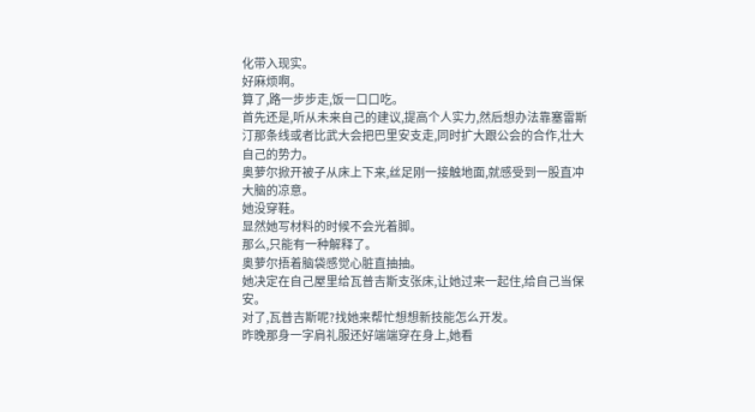化带入现实。
好麻烦啊。
算了,路一步步走,饭一口口吃。
首先还是,听从未来自己的建议,提高个人实力,然后想办法靠塞雷斯汀那条线或者比武大会把巴里安支走,同时扩大跟公会的合作,壮大自己的势力。
奥萝尔掀开被子从床上下来,丝足刚一接触地面,就感受到一股直冲大脑的凉意。
她没穿鞋。
显然她写材料的时候不会光着脚。
那么,只能有一种解释了。
奥萝尔捂着脑袋感觉心脏直抽抽。
她决定在自己屋里给瓦普吉斯支张床,让她过来一起住,给自己当保安。
对了,瓦普吉斯呢?找她来帮忙想想新技能怎么开发。
昨晚那身一字肩礼服还好端端穿在身上,她看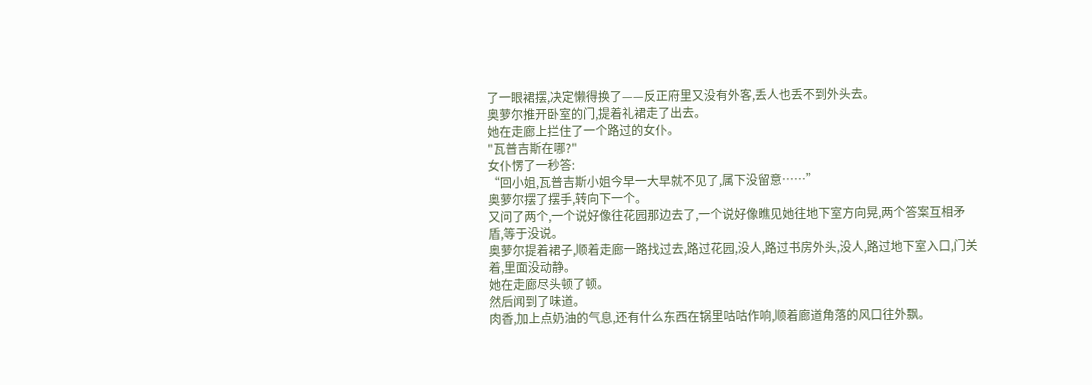了一眼裙摆,决定懒得换了——反正府里又没有外客,丢人也丢不到外头去。
奥萝尔推开卧室的门,提着礼裙走了出去。
她在走廊上拦住了一个路过的女仆。
"瓦普吉斯在哪?"
女仆愣了一秒答:
“回小姐,瓦普吉斯小姐今早一大早就不见了,属下没留意……”
奥萝尔摆了摆手,转向下一个。
又问了两个,一个说好像往花园那边去了,一个说好像瞧见她往地下室方向晃,两个答案互相矛盾,等于没说。
奥萝尔提着裙子,顺着走廊一路找过去,路过花园,没人,路过书房外头,没人,路过地下室入口,门关着,里面没动静。
她在走廊尽头顿了顿。
然后闻到了味道。
肉香,加上点奶油的气息,还有什么东西在锅里咕咕作响,顺着廊道角落的风口往外飘。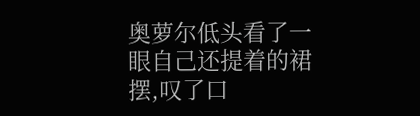奥萝尔低头看了一眼自己还提着的裙摆,叹了口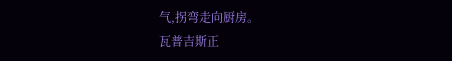气,拐弯走向厨房。
瓦普吉斯正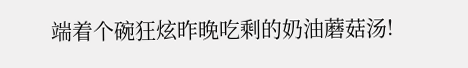端着个碗狂炫昨晚吃剩的奶油蘑菇汤!